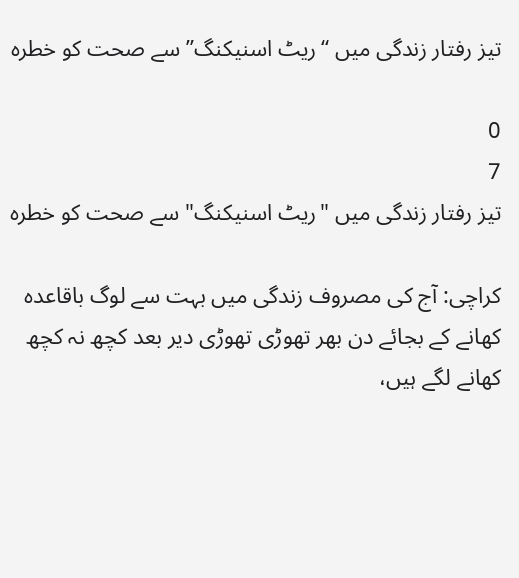تیز رفتار زندگی میں “ریٹ اسنیکنگ” سے صحت کو خطرہ

0
7
تیز رفتار زندگی میں "ریٹ اسنیکنگ" سے صحت کو خطرہ

کراچی: آج کی مصروف زندگی میں بہت سے لوگ باقاعدہ کھانے کے بجائے دن بھر تھوڑی تھوڑی دیر بعد کچھ نہ کچھ کھانے لگے ہیں،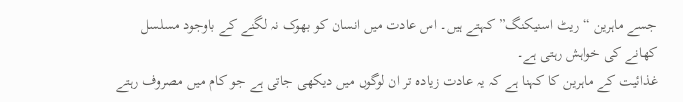جسے ماہرین “ریٹ اسنیکنگ” کہتے ہیں۔ اس عادت میں انسان کو بھوک نہ لگنے کے باوجود مسلسل کھانے کی خواہش رہتی ہے۔
غذائیت کے ماہرین کا کہنا ہے کہ یہ عادت زیادہ تر ان لوگوں میں دیکھی جاتی ہے جو کام میں مصروف رہتے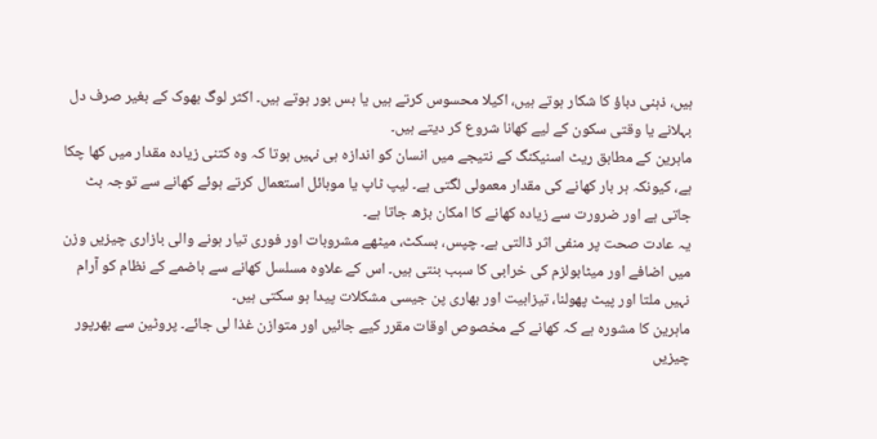ہیں، ذہنی دباؤ کا شکار ہوتے ہیں، اکیلا محسوس کرتے ہیں یا بس بور ہوتے ہیں۔ اکثر لوگ بھوک کے بغیر صرف دل بہلانے یا وقتی سکون کے لیے کھانا شروع کر دیتے ہیں۔
ماہرین کے مطابق ریٹ اسنیکنگ کے نتیجے میں انسان کو اندازہ ہی نہیں ہوتا کہ وہ کتنی زیادہ مقدار میں کھا چکا ہے، کیونکہ ہر بار کھانے کی مقدار معمولی لگتی ہے۔ لیپ ٹاپ یا موبائل استعمال کرتے ہوئے کھانے سے توجہ بٹ جاتی ہے اور ضرورت سے زیادہ کھانے کا امکان بڑھ جاتا ہے۔
یہ عادت صحت پر منفی اثر ڈالتی ہے۔ چپس، بسکٹ، میٹھے مشروبات اور فوری تیار ہونے والی بازاری چیزیں وزن میں اضافے اور میٹابولزم کی خرابی کا سبب بنتی ہیں۔ اس کے علاوہ مسلسل کھانے سے ہاضمے کے نظام کو آرام نہیں ملتا اور پیٹ پھولنا، تیزابیت اور بھاری پن جیسی مشکلات پیدا ہو سکتی ہیں۔
ماہرین کا مشورہ ہے کہ کھانے کے مخصوص اوقات مقرر کیے جائیں اور متوازن غذا لی جائے۔ پروٹین سے بھرپور چیزیں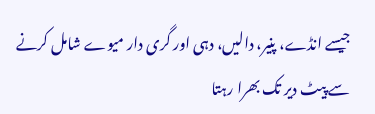جیسے انڈے، پنیر، دالیں، دہی اور گری دار میوے شامل کرنے سے پیٹ دیر تک بھرا رہتا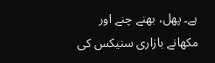ہے۔ پھل، بھنے چنے اور مکھانے بازاری سنیکس کی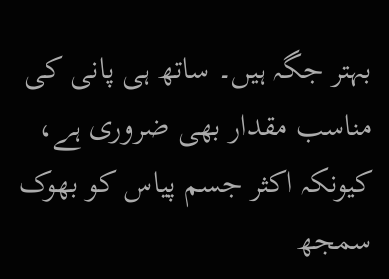بہتر جگہ ہیں۔ ساتھ ہی پانی کی مناسب مقدار بھی ضروری ہے، کیونکہ اکثر جسم پیاس کو بھوک سمجھ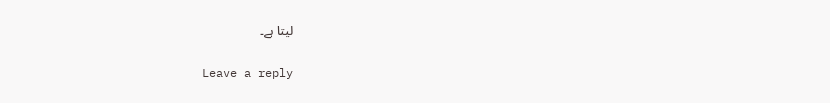لیتا ہے۔

Leave a reply